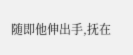随即他伸出手,抚在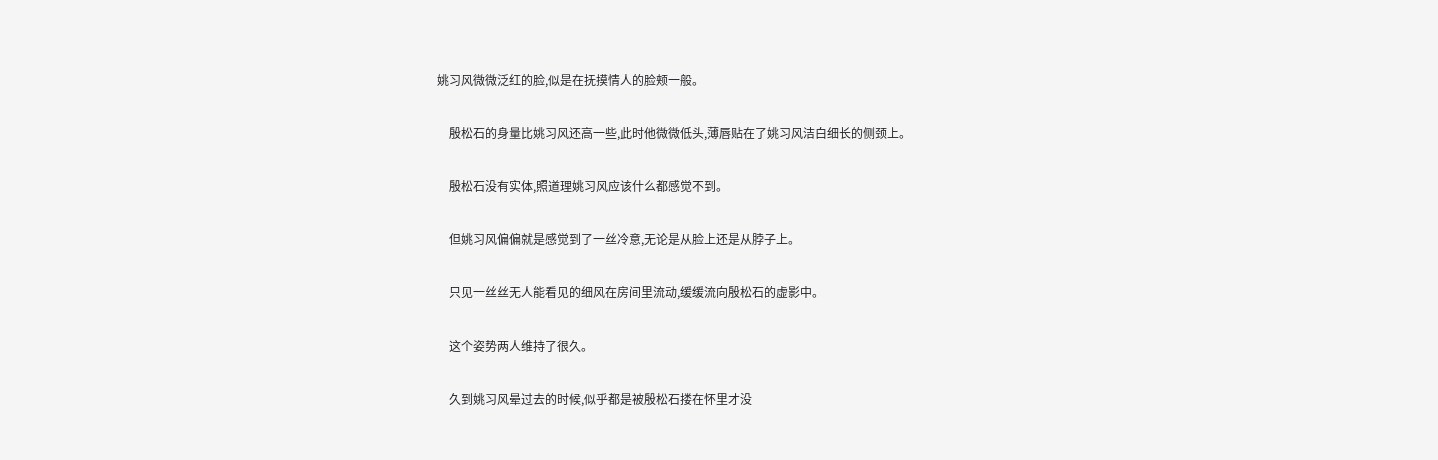姚习风微微泛红的脸,似是在抚摸情人的脸颊一般。

    殷松石的身量比姚习风还高一些,此时他微微低头,薄唇贴在了姚习风洁白细长的侧颈上。

    殷松石没有实体,照道理姚习风应该什么都感觉不到。

    但姚习风偏偏就是感觉到了一丝冷意,无论是从脸上还是从脖子上。

    只见一丝丝无人能看见的细风在房间里流动,缓缓流向殷松石的虚影中。

    这个姿势两人维持了很久。

    久到姚习风晕过去的时候,似乎都是被殷松石搂在怀里才没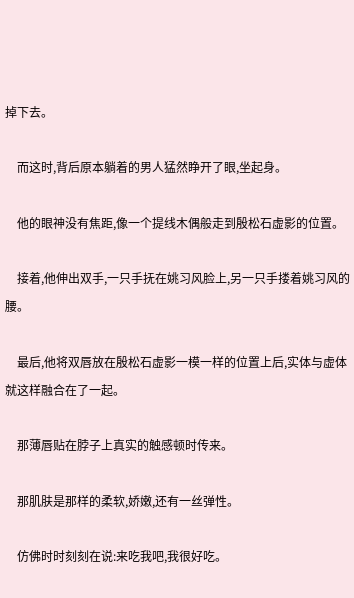掉下去。

    而这时,背后原本躺着的男人猛然睁开了眼,坐起身。

    他的眼神没有焦距,像一个提线木偶般走到殷松石虚影的位置。

    接着,他伸出双手,一只手抚在姚习风脸上,另一只手搂着姚习风的腰。

    最后,他将双唇放在殷松石虚影一模一样的位置上后,实体与虚体就这样融合在了一起。

    那薄唇贴在脖子上真实的触感顿时传来。

    那肌肤是那样的柔软,娇嫩,还有一丝弹性。

    仿佛时时刻刻在说:来吃我吧,我很好吃。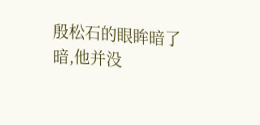殷松石的眼眸暗了暗,他并没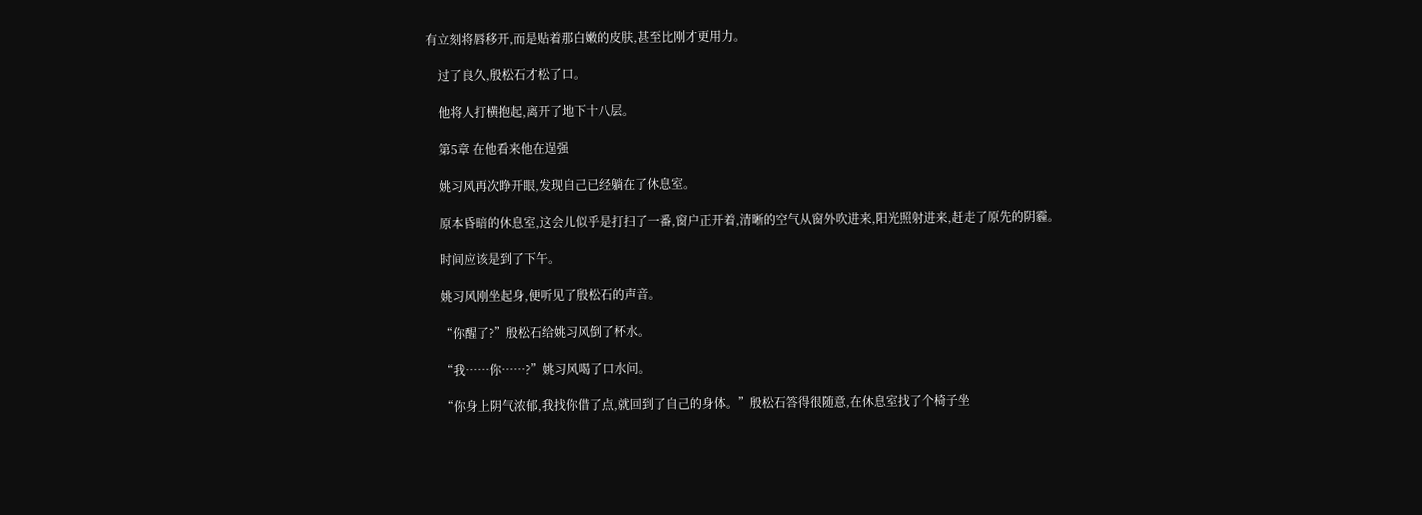有立刻将唇移开,而是贴着那白嫩的皮肤,甚至比刚才更用力。

    过了良久,殷松石才松了口。

    他将人打横抱起,离开了地下十八层。

    第5章 在他看来他在逞强

    姚习风再次睁开眼,发现自己已经躺在了休息室。

    原本昏暗的休息室,这会儿似乎是打扫了一番,窗户正开着,清晰的空气从窗外吹进来,阳光照射进来,赶走了原先的阴霾。

    时间应该是到了下午。

    姚习风刚坐起身,便听见了殷松石的声音。

    “你醒了?”殷松石给姚习风倒了杯水。

    “我……你……?”姚习风喝了口水问。

    “你身上阴气浓郁,我找你借了点,就回到了自己的身体。”殷松石答得很随意,在休息室找了个椅子坐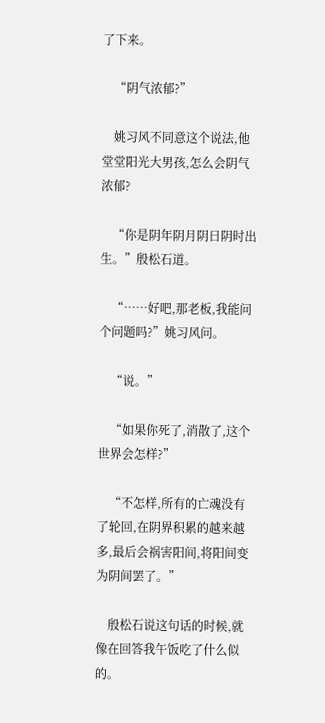了下来。

    “阴气浓郁?”

    姚习风不同意这个说法,他堂堂阳光大男孩,怎么会阴气浓郁?

    “你是阴年阴月阴日阴时出生。”殷松石道。

    “……好吧,那老板,我能问个问题吗?”姚习风问。

    “说。”

    “如果你死了,消散了,这个世界会怎样?”

    “不怎样,所有的亡魂没有了轮回,在阴界积累的越来越多,最后会祸害阳间,将阳间变为阴间罢了。”

    殷松石说这句话的时候,就像在回答我午饭吃了什么似的。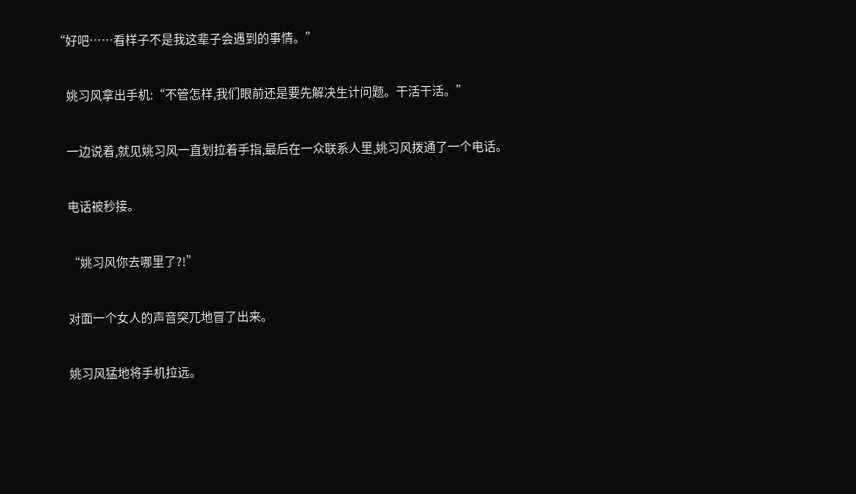“好吧……看样子不是我这辈子会遇到的事情。”

    姚习风拿出手机:“不管怎样,我们眼前还是要先解决生计问题。干活干活。”

    一边说着,就见姚习风一直划拉着手指,最后在一众联系人里,姚习风拨通了一个电话。

    电话被秒接。

    “姚习风你去哪里了?!”

    对面一个女人的声音突兀地冒了出来。

    姚习风猛地将手机拉远。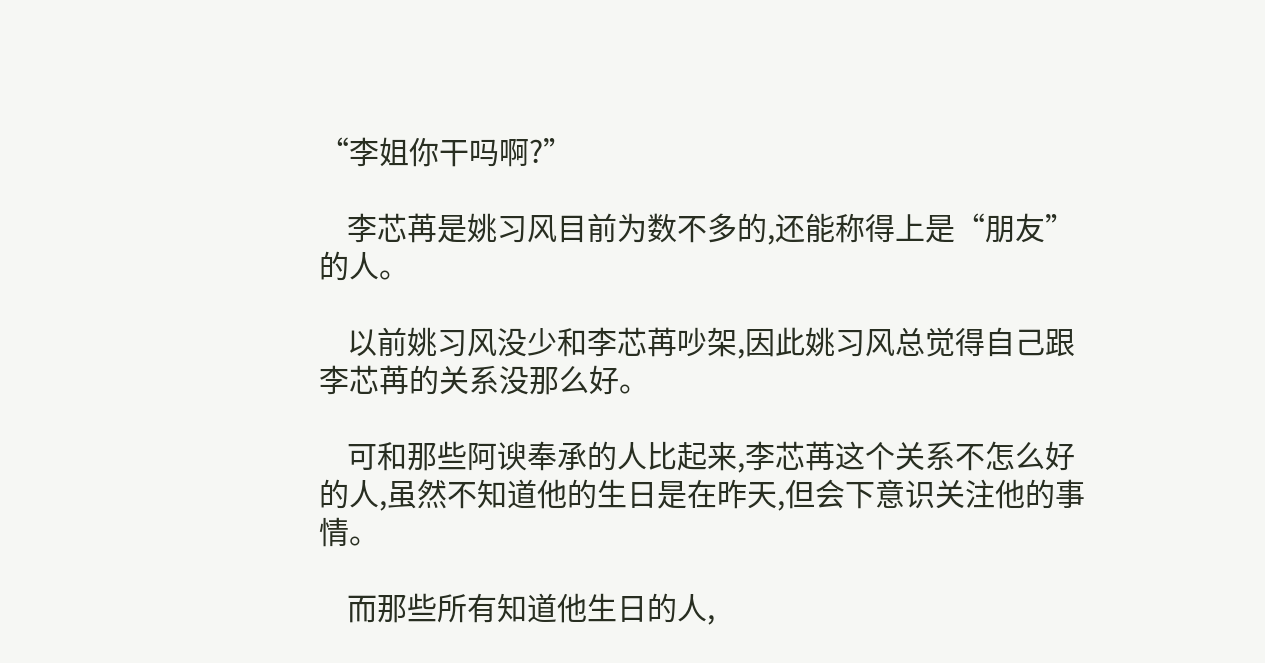“李姐你干吗啊?”

    李芯苒是姚习风目前为数不多的,还能称得上是“朋友”的人。

    以前姚习风没少和李芯苒吵架,因此姚习风总觉得自己跟李芯苒的关系没那么好。

    可和那些阿谀奉承的人比起来,李芯苒这个关系不怎么好的人,虽然不知道他的生日是在昨天,但会下意识关注他的事情。

    而那些所有知道他生日的人,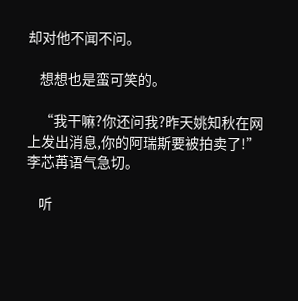却对他不闻不问。

    想想也是蛮可笑的。

    “我干嘛?你还问我?昨天姚知秋在网上发出消息,你的阿瑞斯要被拍卖了!”李芯苒语气急切。

    听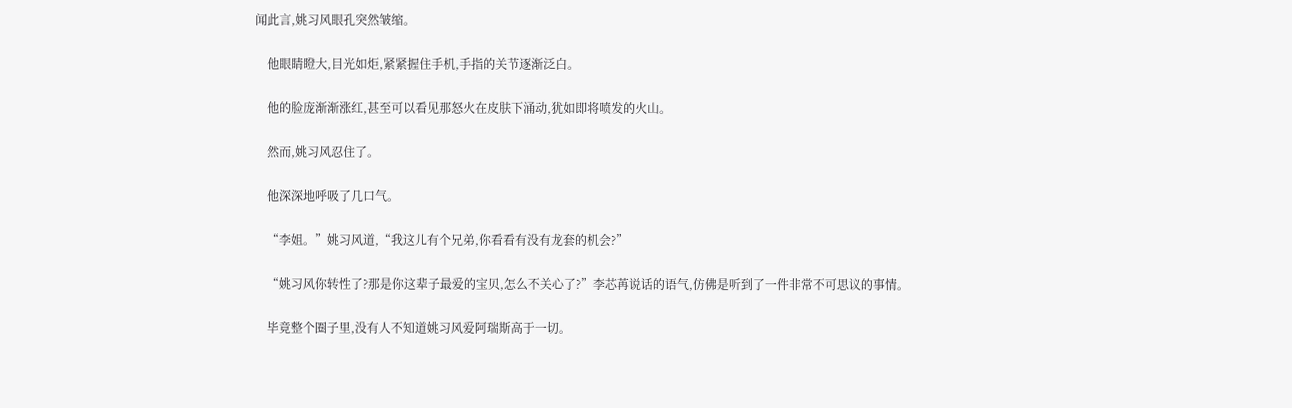闻此言,姚习风眼孔突然皱缩。

    他眼睛瞪大,目光如炬,紧紧握住手机,手指的关节逐渐泛白。

    他的脸庞渐渐涨红,甚至可以看见那怒火在皮肤下涌动,犹如即将喷发的火山。

    然而,姚习风忍住了。

    他深深地呼吸了几口气。

    “李姐。”姚习风道,“我这儿有个兄弟,你看看有没有龙套的机会?”

    “姚习风你转性了?那是你这辈子最爱的宝贝,怎么不关心了?”李芯苒说话的语气,仿佛是听到了一件非常不可思议的事情。

    毕竟整个圈子里,没有人不知道姚习风爱阿瑞斯高于一切。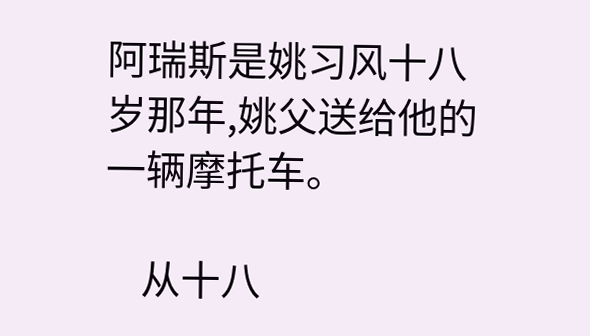阿瑞斯是姚习风十八岁那年,姚父送给他的一辆摩托车。

    从十八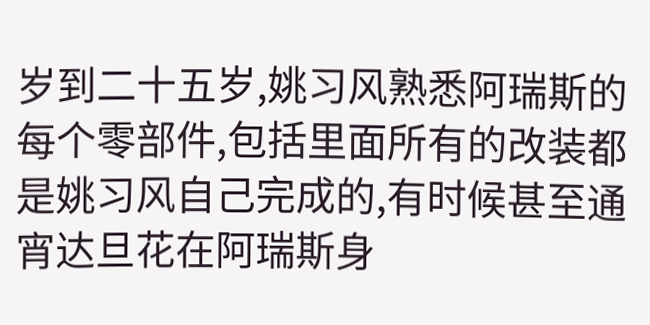岁到二十五岁,姚习风熟悉阿瑞斯的每个零部件,包括里面所有的改装都是姚习风自己完成的,有时候甚至通宵达旦花在阿瑞斯身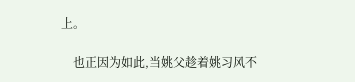上。

    也正因为如此,当姚父趁着姚习风不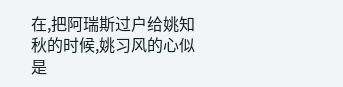在,把阿瑞斯过户给姚知秋的时候,姚习风的心似是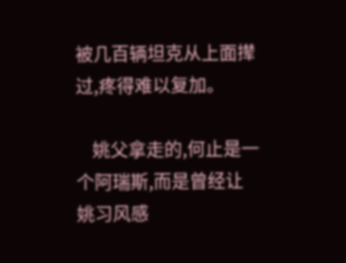被几百辆坦克从上面撵过,疼得难以复加。

    姚父拿走的,何止是一个阿瑞斯,而是曾经让姚习风感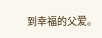到幸福的父爱。